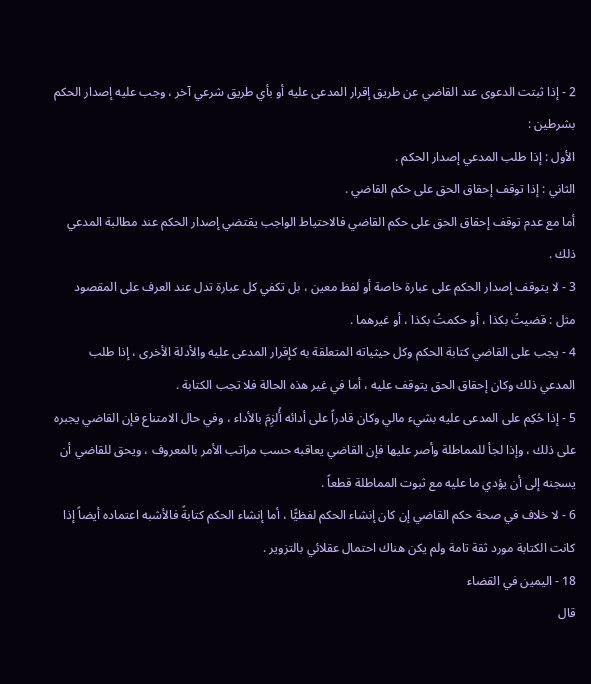2 - إذا ثبتت الدعوى عند القاضي عن طريق إقرار المدعى عليه أو بأي طريق شرعي آخر ، وجب عليه إصدار الحكم بشرطين :
الأول : إذا طلب المدعي إصدار الحكم .
الثاني : إذا توقف إحقاق الحق على حكم القاضي .
أما مع عدم توقف إحقاق الحق على حكم القاضي فالاحتياط الواجب يقتضي إصدار الحكم عند مطالبة المدعي ذلك .
3 - لا يتوقف إصدار الحكم على عبارة خاصة أو لفظ معين ، بل تكفي كل عبارة تدل عند العرف على المقصود مثل : قضيتُ بكذا ، أو حكمتُ بكذا ، أو غيرهما .
4 - يجب على القاضي كتابة الحكم وكل حيثياته المتعلقة به كإقرار المدعى عليه والأدلة الأخرى ، إذا طلب المدعي ذلك وكان إحقاق الحق يتوقف عليه ، أما في غير هذه الحالة فلا تجب الكتابة .
5 - إذا حُكِم على المدعى عليه بشيء مالي وكان قادراً على أدائه أُلزِمَ بالأداء ، وفي حال الامتناع فإن القاضي يجبره على ذلك ، وإذا لجأ للمماطلة وأصر عليها فإن القاضي يعاقبه حسب مراتب الأمر بالمعروف ، ويحق للقاضي أن يسجنه إلى أن يؤدي ما عليه مع ثبوت المماطلة قطعاً .
6 - لا خلاف في صحة حكم القاضي إن كان إنشاء الحكم لفظيًّا ، أما إنشاء الحكم كتابةً فالأشبه اعتماده أيضاً إذا كانت الكتابة مورد ثقة تامة ولم يكن هناك احتمال عقلائي بالتزوير .
18 - اليمين في القضاء
قال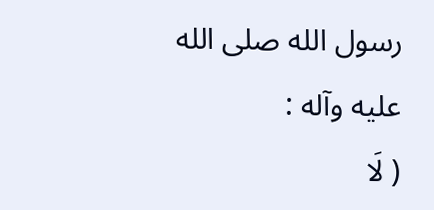رسول الله صلى الله عليه وآله :
( لَا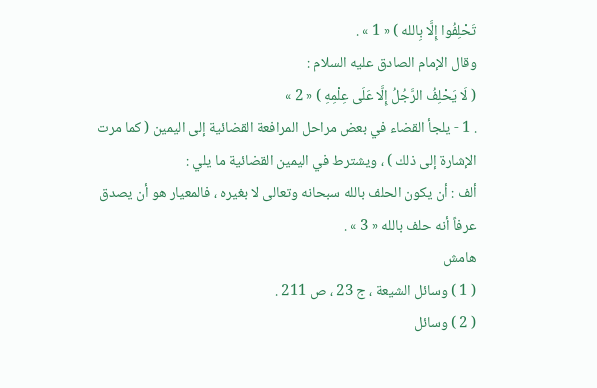تَحْلِفُوا إِلَّا بِالله ) « 1 » .
وقال الإمام الصادق عليه السلام :
( لَا يَحْلِفُ الرَّجُلُ إِلَّا عَلَى عِلْمِهِ ) « 2 »
. 1 - يلجأ القضاء في بعض مراحل المرافعة القضائية إلى اليمين ( كما مرت الإشارة إلى ذلك ) ، ويشترط في اليمين القضائية ما يلي :
ألف : أن يكون الحلف بالله سبحانه وتعالى لا بغيره ، فالمعيار هو أن يصدق عرفاً أنه حلف بالله « 3 » .
هامش
( 1 ) وسائل الشيعة ، ج 23 ، ص 211 .
( 2 ) وسائل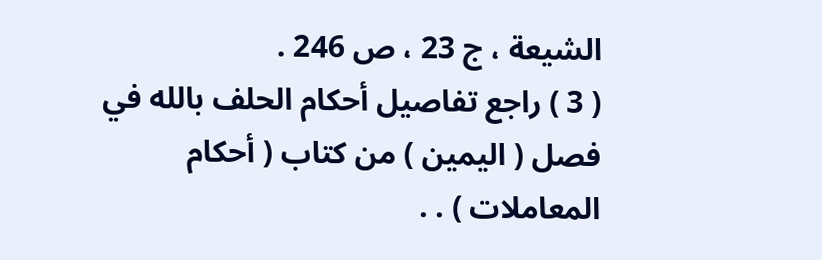الشيعة ، ج 23 ، ص 246 .
( 3 ) راجع تفاصيل أحكام الحلف بالله في فصل ( اليمين ) من كتاب ( أحكام المعاملات ) . .